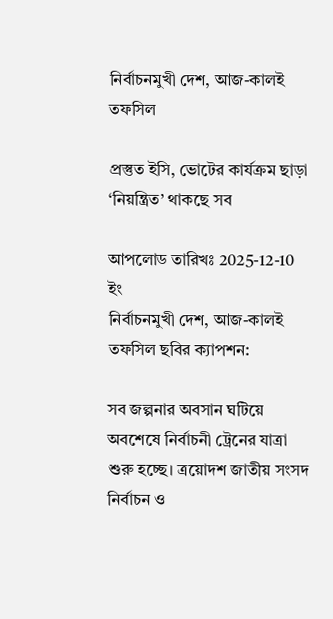নির্বাচনমুখী দেশ, আজ-কালই তফসিল

প্রস্তুত ইসি, ভোটের কার্যক্রম ছাড়া ‘নিয়ন্ত্রিত’ থাকছে সব

আপলোড তারিখঃ 2025-12-10 ইং
নির্বাচনমুখী দেশ, আজ-কালই তফসিল ছবির ক্যাপশন:

সব জল্পনার অবসান ঘটিয়ে অবশেষে নির্বাচনী ট্রেনের যাত্রা শুরু হচ্ছে। ত্রয়োদশ জাতীয় সংসদ নির্বাচন ও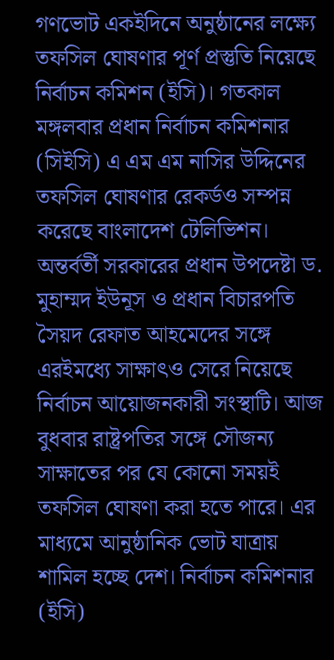গণভোট একইদিনে অনুষ্ঠানের লক্ষ্যে তফসিল ঘোষণার পূর্ণ প্রস্তুতি নিয়েছে নির্বাচন কমিশন (ইসি)। গতকাল মঙ্গলবার প্রধান নির্বাচন কমিশনার (সিইসি) এ এম এম নাসির উদ্দিনের তফসিল ঘোষণার রেকর্ডও সম্পন্ন করেছে বাংলাদেশ টেলিভিশন। অন্তর্বর্তী সরকারের প্রধান উপদেষ্টা ড. মুহাম্মদ ইউনূস ও প্রধান বিচারপতি সৈয়দ রেফাত আহমেদের সঙ্গে এরইমধ্যে সাক্ষাৎও সেরে নিয়েছে নির্বাচন আয়োজনকারী সংস্থাটি। আজ বুধবার রাষ্ট্রপতির সঙ্গে সৌজন্য সাক্ষাতের পর যে কোনো সময়ই তফসিল ঘোষণা করা হতে পারে। এর মাধ্যমে আনুষ্ঠানিক ভোট যাত্রায় শামিল হচ্ছে দেশ। নির্বাচন কমিশনার (ইসি)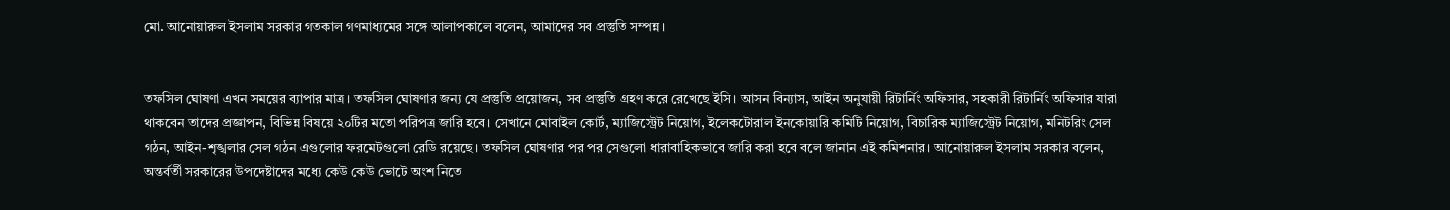মো. আনোয়ারুল ইসলাম সরকার গতকাল গণমাধ্যমের সঙ্গে আলাপকালে বলেন, আমাদের সব প্রস্তুতি সম্পন্ন।


তফসিল ঘোষণা এখন সময়ের ব্যাপার মাত্র। তফসিল ঘোষণার জন্য যে প্রস্তুতি প্রয়োজন, সব প্রস্তুতি গ্রহণ করে রেখেছে ইসি। আসন বিন্যাস, আইন অনুযায়ী রিটার্নিং অফিসার, সহকারী রিটার্নিং অফিসার যারা থাকবেন তাদের প্রজ্ঞাপন, বিভিন্ন বিষয়ে ২০টির মতো পরিপত্র জারি হবে। সেখানে মোবাইল কোর্ট, ম্যাজিস্ট্রেট নিয়োগ, ইলেকটোরাল ইনকোয়ারি কমিটি নিয়োগ, বিচারিক ম্যাজিস্ট্রেট নিয়োগ, মনিটরিং সেল গঠন, আইন-শৃঙ্খলার সেল গঠন এগুলোর ফরমেটগুলো রেডি রয়েছে। তফসিল ঘোষণার পর পর সেগুলো ধারাবাহিকভাবে জারি করা হবে বলে জানান এই কমিশনার। আনোয়ারুল ইসলাম সরকার বলেন, অন্তর্বর্তী সরকারের উপদেষ্টাদের মধ্যে কেউ কেউ ভোটে অংশ নিতে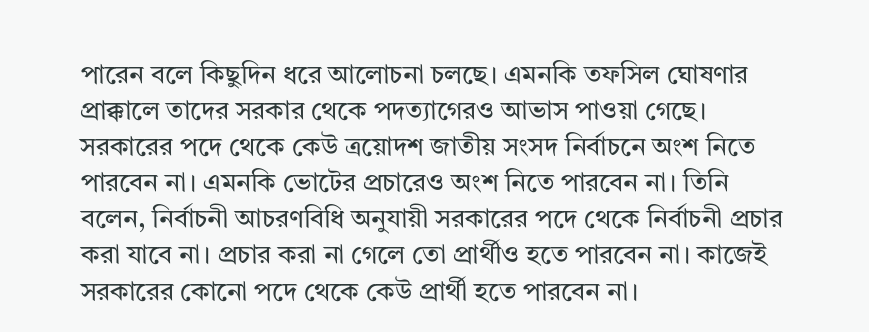পারেন বলে কিছুদিন ধরে আলোচনা চলছে। এমনকি তফসিল ঘোষণার প্রাক্কালে তাদের সরকার থেকে পদত্যাগেরও আভাস পাওয়া গেছে। সরকারের পদে থেকে কেউ ত্রয়োদশ জাতীয় সংসদ নির্বাচনে অংশ নিতে পারবেন না। এমনকি ভোটের প্রচারেও অংশ নিতে পারবেন না। তিনি বলেন, নির্বাচনী আচরণবিধি অনুযায়ী সরকারের পদে থেকে নির্বাচনী প্রচার করা যাবে না। প্রচার করা না গেলে তো প্রার্থীও হতে পারবেন না। কাজেই সরকারের কোনো পদে থেকে কেউ প্রার্থী হতে পারবেন না।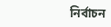নির্বাচন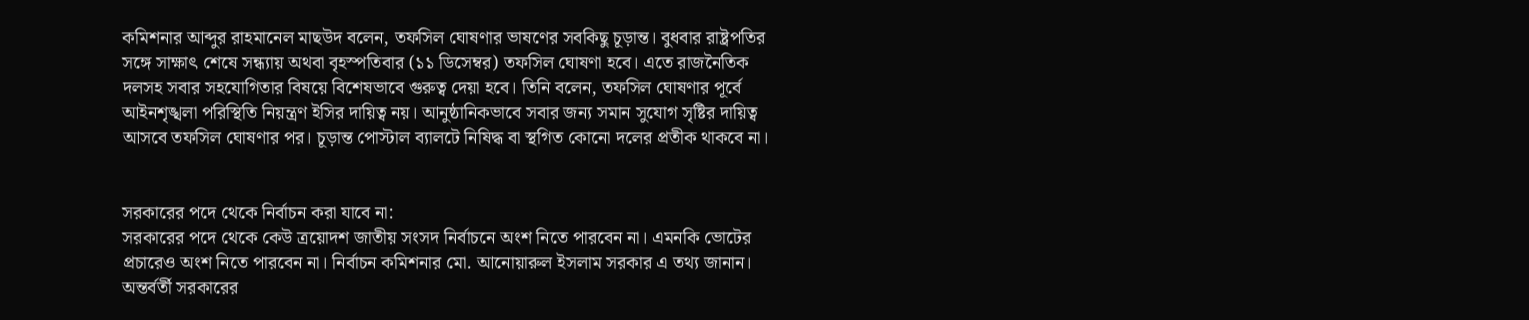কমিশনার আব্দুর রাহমানেল মাছউদ বলেন, তফসিল ঘোষণার ভাষণের সবকিছু চূড়ান্ত। বুধবার রাষ্ট্রপতির সঙ্গে সাক্ষাৎ শেষে সন্ধ্যায় অথবা বৃহস্পতিবার (১১ ডিসেম্বর) তফসিল ঘোষণা হবে। এতে রাজনৈতিক দলসহ সবার সহযোগিতার বিষয়ে বিশেষভাবে গুরুত্ব দেয়া হবে। তিনি বলেন, তফসিল ঘোষণার পূর্বে আইনশৃঙ্খলা পরিস্থিতি নিয়ন্ত্রণ ইসির দায়িত্ব নয়। আনুষ্ঠানিকভাবে সবার জন্য সমান সুযোগ সৃষ্টির দায়িত্ব আসবে তফসিল ঘোষণার পর। চূড়ান্ত পোস্টাল ব্যালটে নিষিদ্ধ বা স্থগিত কোনো দলের প্রতীক থাকবে না।


সরকারের পদে থেকে নির্বাচন করা যাবে না:
সরকারের পদে থেকে কেউ ত্রয়োদশ জাতীয় সংসদ নির্বাচনে অংশ নিতে পারবেন না। এমনকি ভোটের প্রচারেও অংশ নিতে পারবেন না। নির্বাচন কমিশনার মো. আনোয়ারুল ইসলাম সরকার এ তথ্য জানান। অন্তর্বর্তী সরকারের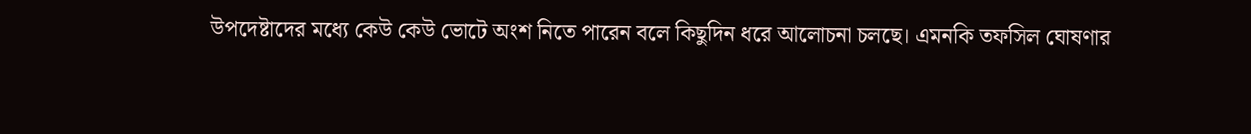উপদেষ্টাদের মধ্যে কেউ কেউ ভোটে অংশ নিতে পারেন বলে কিছুদিন ধরে আলোচনা চলছে। এমনকি তফসিল ঘোষণার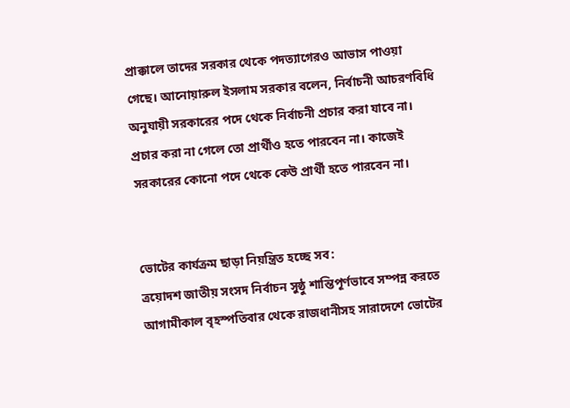প্রাক্কালে তাদের সরকার থেকে পদত্যাগেরও আভাস পাওয়া গেছে। আনোয়ারুল ইসলাম সরকার বলেন, নির্বাচনী আচরণবিধি অনুযায়ী সরকারের পদে থেকে নির্বাচনী প্রচার করা যাবে না। প্রচার করা না গেলে তো প্রার্থীও হতে পারবেন না। কাজেই সরকারের কোনো পদে থেকে কেউ প্রার্থী হতে পারবেন না।


ভোটের কার্যক্রম ছাড়া নিয়ন্ত্রিত হচ্ছে সব:
ত্রয়োদশ জাতীয় সংসদ নির্বাচন সুষ্ঠু শান্তিপূর্ণভাবে সম্পন্ন করতে আগামীকাল বৃহস্পতিবার থেকে রাজধানীসহ সারাদেশে ভোটের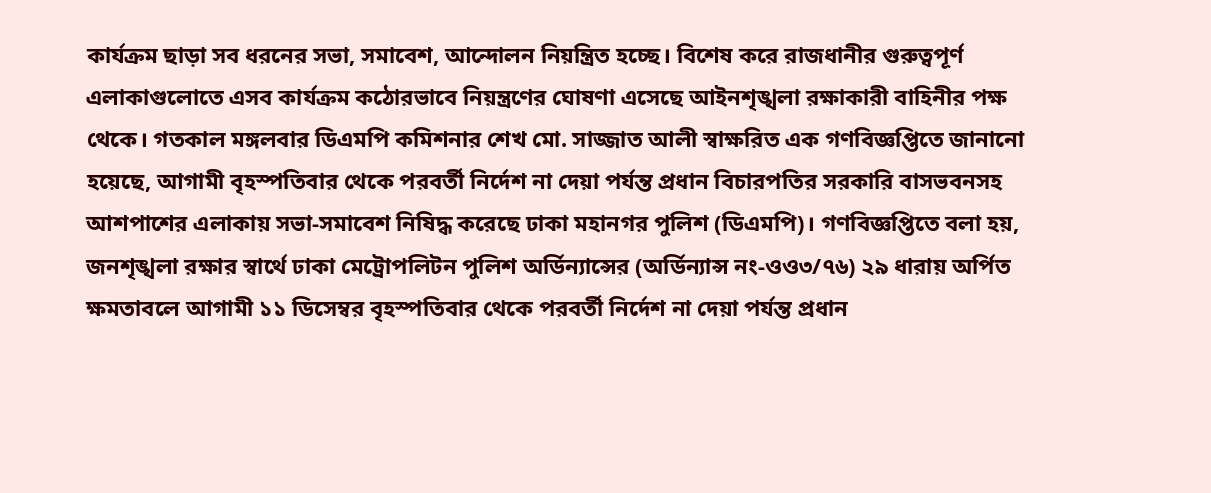কার্যক্রম ছাড়া সব ধরনের সভা, সমাবেশ, আন্দোলন নিয়ন্ত্রিত হচ্ছে। বিশেষ করে রাজধানীর গুরুত্বপূর্ণ এলাকাগুলোতে এসব কার্যক্রম কঠোরভাবে নিয়ন্ত্রণের ঘোষণা এসেছে আইনশৃঙ্খলা রক্ষাকারী বাহিনীর পক্ষ থেকে। গতকাল মঙ্গলবার ডিএমপি কমিশনার শেখ মো. সাজ্জাত আলী স্বাক্ষরিত এক গণবিজ্ঞপ্তিতে জানানো হয়েছে, আগামী বৃহস্পতিবার থেকে পরবর্তী নির্দেশ না দেয়া পর্যন্ত প্রধান বিচারপতির সরকারি বাসভবনসহ আশপাশের এলাকায় সভা-সমাবেশ নিষিদ্ধ করেছে ঢাকা মহানগর পুলিশ (ডিএমপি)। গণবিজ্ঞপ্তিতে বলা হয়, জনশৃঙ্খলা রক্ষার স্বার্থে ঢাকা মেট্রোপলিটন পুলিশ অর্ডিন্যান্সের (অর্ডিন্যান্স নং-ওও৩/৭৬) ২৯ ধারায় অর্পিত ক্ষমতাবলে আগামী ১১ ডিসেম্বর বৃহস্পতিবার থেকে পরবর্তী নির্দেশ না দেয়া পর্যন্ত প্রধান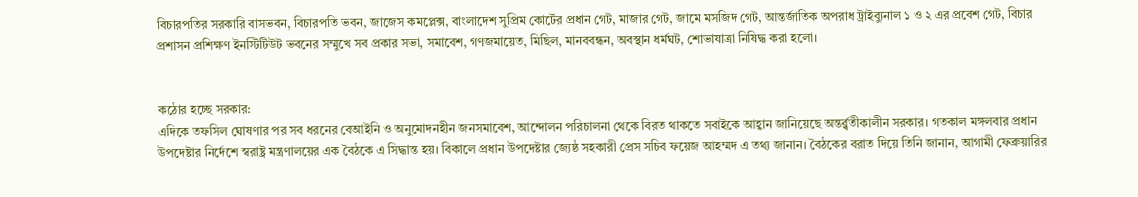বিচারপতির সরকারি বাসভবন, বিচারপতি ভবন, জাজেস কমপ্লেক্স, বাংলাদেশ সুপ্রিম কোর্টের প্রধান গেট, মাজার গেট, জামে মসজিদ গেট, আন্তর্জাতিক অপরাধ ট্রাইব্যুনাল ১ ও ২ এর প্রবেশ গেট, বিচার প্রশাসন প্রশিক্ষণ ইনস্টিটিউট ভবনের সম্মুখে সব প্রকার সভা, সমাবেশ, গণজমায়েত, মিছিল, মানববন্ধন, অবস্থান ধর্মঘট, শোভাযাত্রা নিষিদ্ধ করা হলো।


কঠোর হচ্ছে সরকার:
এদিকে তফসিল ঘোষণার পর সব ধরনের বেআইনি ও অনুমোদনহীন জনসমাবেশ, আন্দোলন পরিচালনা থেকে বিরত থাকতে সবাইকে আহ্বান জানিয়েছে অন্তর্র্বতীকালীন সরকার। গতকাল মঙ্গলবার প্রধান উপদেষ্টার নির্দেশে স্বরাষ্ট্র মন্ত্রণালয়ের এক বৈঠকে এ সিদ্ধান্ত হয়। বিকালে প্রধান উপদেষ্টার জ্যেষ্ঠ সহকারী প্রেস সচিব ফয়েজ আহম্মদ এ তথ্য জানান। বৈঠকের বরাত দিয়ে তিনি জানান, আগামী ফেব্রুয়ারির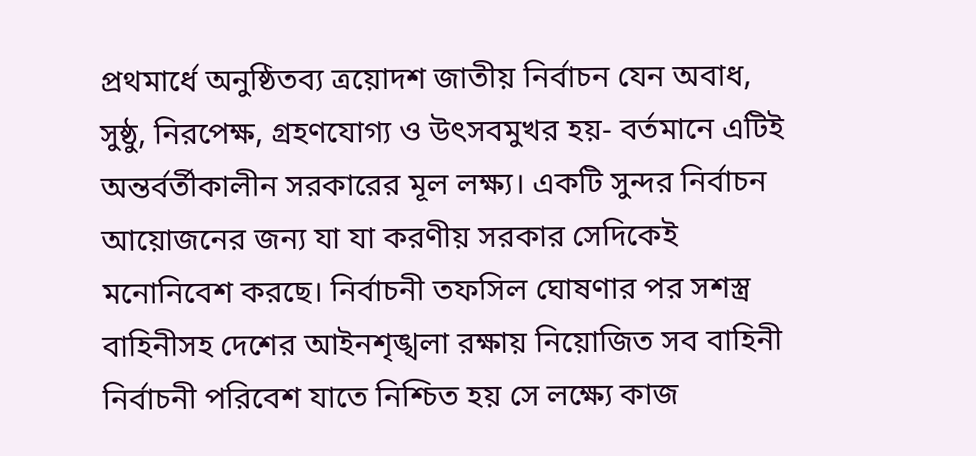প্রথমার্ধে অনুষ্ঠিতব্য ত্রয়োদশ জাতীয় নির্বাচন যেন অবাধ, সুষ্ঠু, নিরপেক্ষ, গ্রহণযোগ্য ও উৎসবমুখর হয়- বর্তমানে এটিই অন্তর্বর্তীকালীন সরকারের মূল লক্ষ্য। একটি সুন্দর নির্বাচন আয়োজনের জন্য যা যা করণীয় সরকার সেদিকেই মনোনিবেশ করছে। নির্বাচনী তফসিল ঘোষণার পর সশস্ত্র বাহিনীসহ দেশের আইনশৃঙ্খলা রক্ষায় নিয়োজিত সব বাহিনী নির্বাচনী পরিবেশ যাতে নিশ্চিত হয় সে লক্ষ্যে কাজ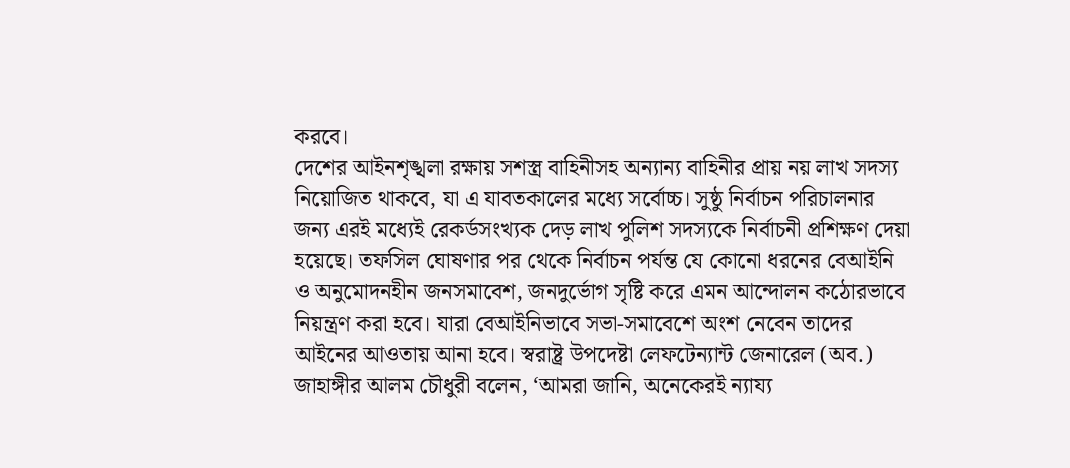করবে।
দেশের আইনশৃঙ্খলা রক্ষায় সশস্ত্র বাহিনীসহ অন্যান্য বাহিনীর প্রায় নয় লাখ সদস্য নিয়োজিত থাকবে, যা এ যাবতকালের মধ্যে সর্বোচ্চ। সুষ্ঠু নির্বাচন পরিচালনার জন্য এরই মধ্যেই রেকর্ডসংখ্যক দেড় লাখ পুলিশ সদস্যকে নির্বাচনী প্রশিক্ষণ দেয়া হয়েছে। তফসিল ঘোষণার পর থেকে নির্বাচন পর্যন্ত যে কোনো ধরনের বেআইনি ও অনুমোদনহীন জনসমাবেশ, জনদুর্ভোগ সৃষ্টি করে এমন আন্দোলন কঠোরভাবে নিয়ন্ত্রণ করা হবে। যারা বেআইনিভাবে সভা-সমাবেশে অংশ নেবেন তাদের আইনের আওতায় আনা হবে। স্বরাষ্ট্র উপদেষ্টা লেফটেন্যান্ট জেনারেল (অব.) জাহাঙ্গীর আলম চৌধুরী বলেন, ‘আমরা জানি, অনেকেরই ন্যায্য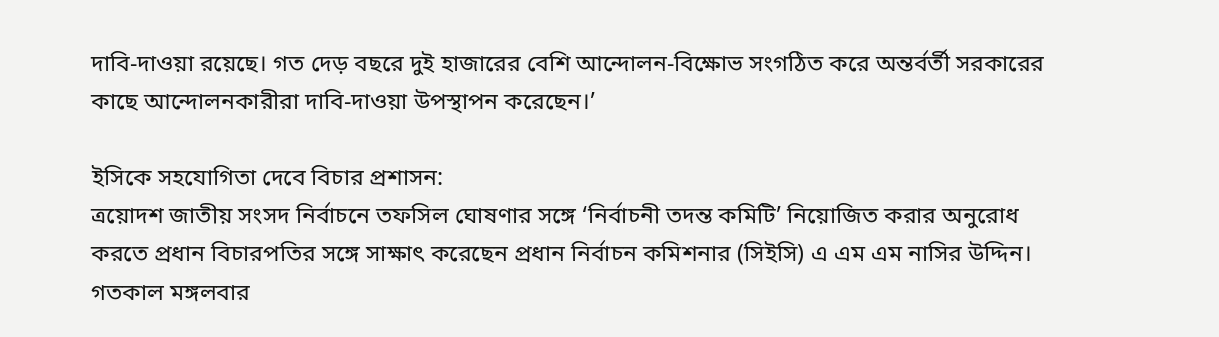দাবি-দাওয়া রয়েছে। গত দেড় বছরে দুই হাজারের বেশি আন্দোলন-বিক্ষোভ সংগঠিত করে অন্তর্বর্তী সরকারের কাছে আন্দোলনকারীরা দাবি-দাওয়া উপস্থাপন করেছেন।’

ইসিকে সহযোগিতা দেবে বিচার প্রশাসন:
ত্রয়োদশ জাতীয় সংসদ নির্বাচনে তফসিল ঘোষণার সঙ্গে ‘নির্বাচনী তদন্ত কমিটি’ নিয়োজিত করার অনুরোধ করতে প্রধান বিচারপতির সঙ্গে সাক্ষাৎ করেছেন প্রধান নির্বাচন কমিশনার (সিইসি) এ এম এম নাসির উদ্দিন। গতকাল মঙ্গলবার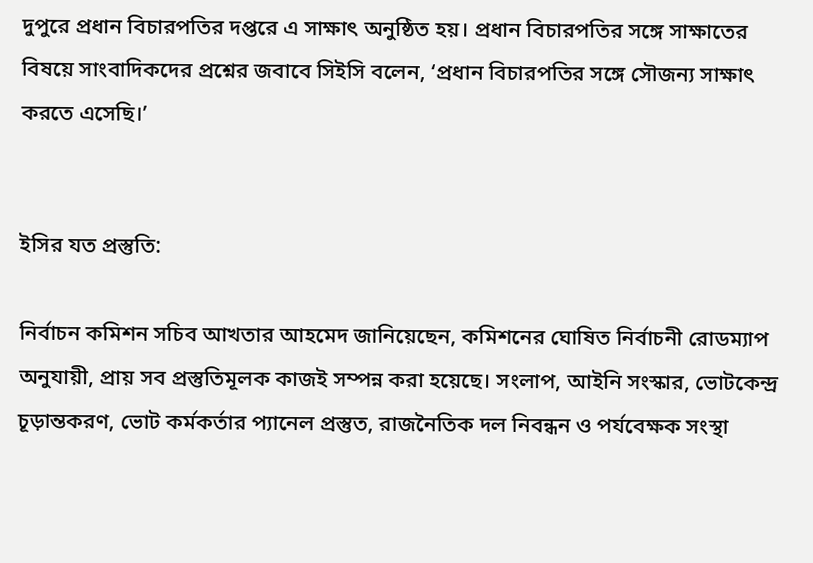দুপুরে প্রধান বিচারপতির দপ্তরে এ সাক্ষাৎ অনুষ্ঠিত হয়। প্রধান বিচারপতির সঙ্গে সাক্ষাতের বিষয়ে সাংবাদিকদের প্রশ্নের জবাবে সিইসি বলেন, ‘প্রধান বিচারপতির সঙ্গে সৌজন্য সাক্ষাৎ করতে এসেছি।’


ইসির যত প্রস্তুতি:

নির্বাচন কমিশন সচিব আখতার আহমেদ জানিয়েছেন, কমিশনের ঘোষিত নির্বাচনী রোডম্যাপ অনুযায়ী, প্রায় সব প্রস্তুতিমূলক কাজই সম্পন্ন করা হয়েছে। সংলাপ, আইনি সংস্কার, ভোটকেন্দ্র চূড়ান্তকরণ, ভোট কর্মকর্তার প্যানেল প্রস্তুত, রাজনৈতিক দল নিবন্ধন ও পর্যবেক্ষক সংস্থা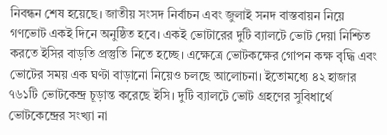নিবন্ধন শেষ হয়েছে। জাতীয় সংসদ নির্বাচন এবং জুলাই সনদ বাস্তবায়ন নিয়ে গণভোট একই দিনে অনুষ্ঠিত হবে। একই ভোটারের দুটি ব্যালটে ভোট দেয়া নিশ্চিত করতে ইসির বাড়তি প্রস্তুতি নিতে হচ্ছে। এক্ষেত্রে ভোটকক্ষের গোপন কক্ষ বৃদ্ধি এবং ভোটের সময় এক ঘণ্টা বাড়ানো নিয়েও চলছে আলোচনা। ইতোমধ্যে ৪২ হাজার ৭৬১টি ভোটকেন্দ্র চূড়ান্ত করেছে ইসি। দুটি ব্যালটে ভোট গ্রহণের সুবিধার্থে ভোটকেন্দ্রের সংখ্যা না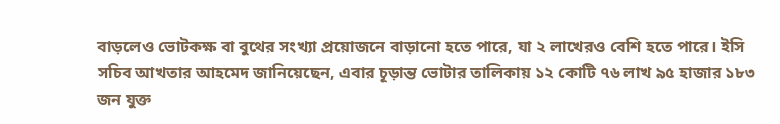বাড়লেও ভোটকক্ষ বা বুথের সংখ্যা প্রয়োজনে বাড়ানো হতে পারে, যা ২ লাখেরও বেশি হতে পারে। ইসি সচিব আখতার আহমেদ জানিয়েছেন, এবার চূড়ান্ত ভোটার তালিকায় ১২ কোটি ৭৬ লাখ ৯৫ হাজার ১৮৩ জন যুক্ত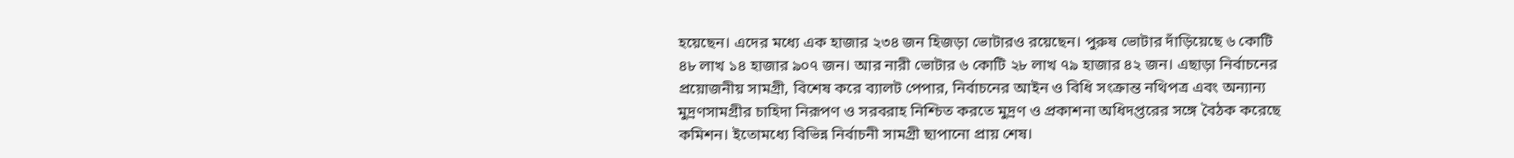হয়েছেন। এদের মধ্যে এক হাজার ২৩৪ জন হিজড়া ভোটারও রয়েছেন। পুরুষ ভোটার দাঁড়িয়েছে ৬ কোটি ৪৮ লাখ ১৪ হাজার ৯০৭ জন। আর নারী ভোটার ৬ কোটি ২৮ লাখ ৭৯ হাজার ৪২ জন। এছাড়া নির্বাচনের প্রয়োজনীয় সামগ্রী, বিশেষ করে ব্যালট পেপার, নির্বাচনের আইন ও বিধি সংক্রান্ত নথিপত্র এবং অন্যান্য মুদ্রণসামগ্রীর চাহিদা নিরূপণ ও সরবরাহ নিশ্চিত করতে মুদ্রণ ও প্রকাশনা অধিদপ্তরের সঙ্গে বৈঠক করেছে কমিশন। ইতোমধ্যে বিভিন্ন নির্বাচনী সামগ্রী ছাপানো প্রায় শেষ।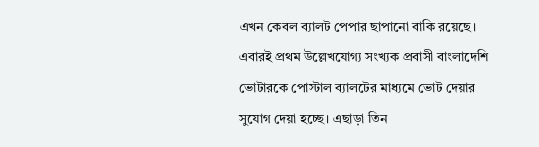এখন কেবল ব্যালট পেপার ছাপানো বাকি রয়েছে। এবারই প্রথম উল্লেখযোগ্য সংখ্যক প্রবাসী বাংলাদেশি ভোটারকে পোস্টাল ব্যালটের মাধ্যমে ভোট দেয়ার সুযোগ দেয়া হচ্ছে। এছাড়া তিন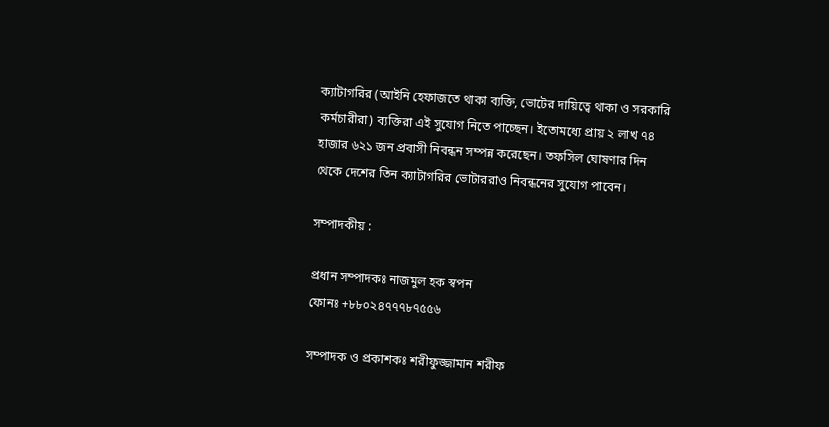ক্যাটাগরির (আইনি হেফাজতে থাকা ব্যক্তি, ভোটের দায়িত্বে থাকা ও সরকারি কর্মচারীরা) ব্যক্তিরা এই সুযোগ নিতে পাচ্ছেন। ইতোমধ্যে প্রায় ২ লাখ ৭৪ হাজার ৬২১ জন প্রবাসী নিবন্ধন সম্পন্ন করেছেন। তফসিল ঘোষণার দিন থেকে দেশের তিন ক্যাটাগরির ভোটাররাও নিবন্ধনের সুযোগ পাবেন।

সম্পাদকীয় :

প্রধান সম্পাদকঃ নাজমুল হক স্বপন
ফোনঃ +৮৮০২৪৭৭৭৮৭৫৫৬

সম্পাদক ও প্রকাশকঃ শরীফুজ্জামান শরীফ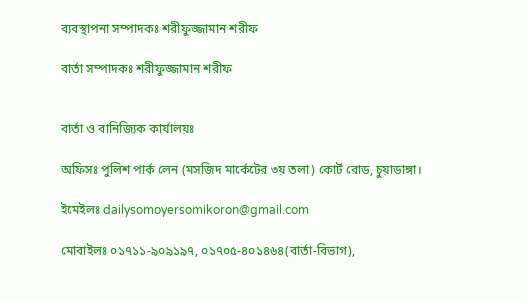ব্যবস্থাপনা সম্পাদকঃ শরীফুজ্জামান শরীফ

বার্তা সম্পাদকঃ শরীফুজ্জামান শরীফ


বার্তা ও বানিজ্যিক কার্যালয়ঃ

অফিসঃ পুলিশ পার্ক লেন (মসজিদ মার্কেটের ৩য় তলা) কোর্ট রোড, চুয়াডাঙ্গা।

ইমেইলঃ dailysomoyersomikoron@gmail.com

মোবাইলঃ ০১৭১১-৯০৯১৯৭, ০১৭০৫-৪০১৪৬৪(বার্তা-বিভাগ),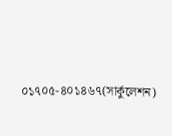০১৭০৫-৪০১৪৬৭(সার্কুলেশন)